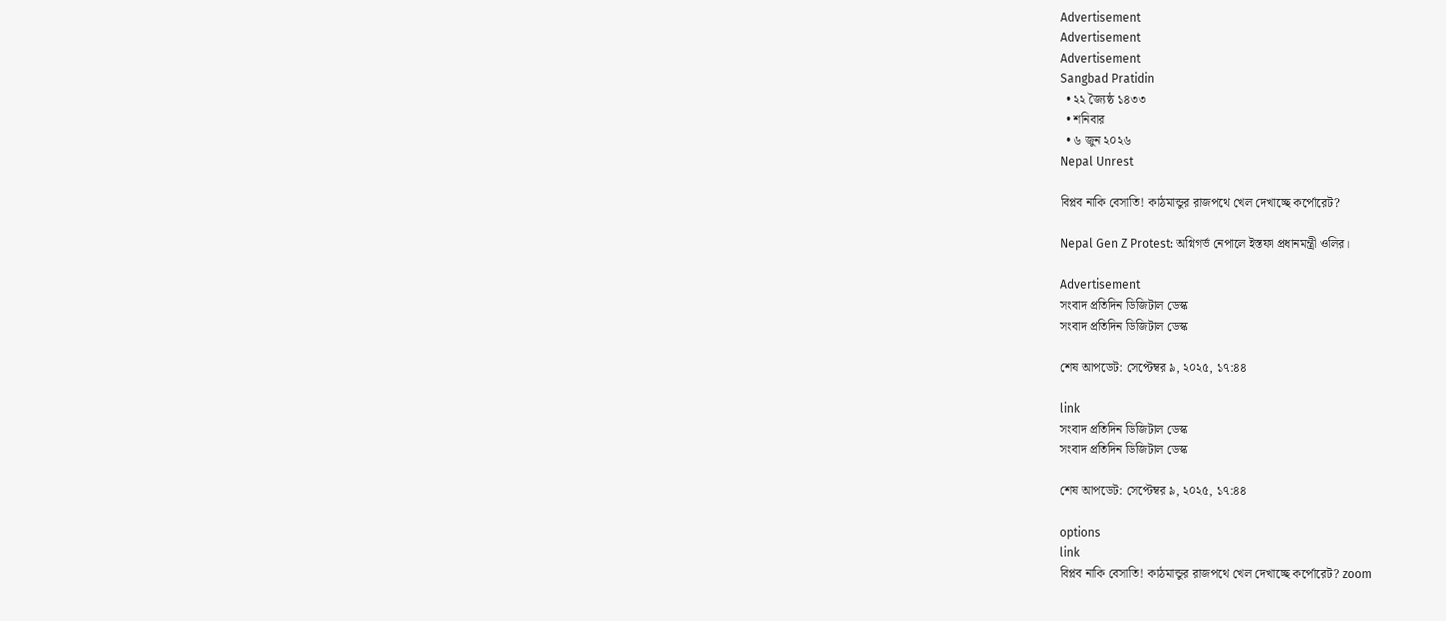Advertisement
Advertisement
Advertisement
Sangbad Pratidin
  • ২২ জ্যৈষ্ঠ ১৪৩৩
  • শনিবার
  • ৬ জুন ২০২৬
Nepal Unrest

বিপ্লব নাকি বেসাতি! কাঠমান্ডুর রাজপথে খেল দেখাচ্ছে কর্পোরেট?

Nepal Gen Z Protest: অগ্নিগর্ভ নেপালে ইস্তফা প্রধানমন্ত্রী ওলির।

Advertisement
সংবাদ প্রতিদিন ডিজিটাল ডেস্ক
সংবাদ প্রতিদিন ডিজিটাল ডেস্ক

শেষ আপডেট: সেপ্টেম্বর ৯, ২০২৫, ১৭:৪৪

link
সংবাদ প্রতিদিন ডিজিটাল ডেস্ক
সংবাদ প্রতিদিন ডিজিটাল ডেস্ক

শেষ আপডেট: সেপ্টেম্বর ৯, ২০২৫, ১৭:৪৪

options
link
বিপ্লব নাকি বেসাতি! কাঠমান্ডুর রাজপথে খেল দেখাচ্ছে কর্পোরেট? zoom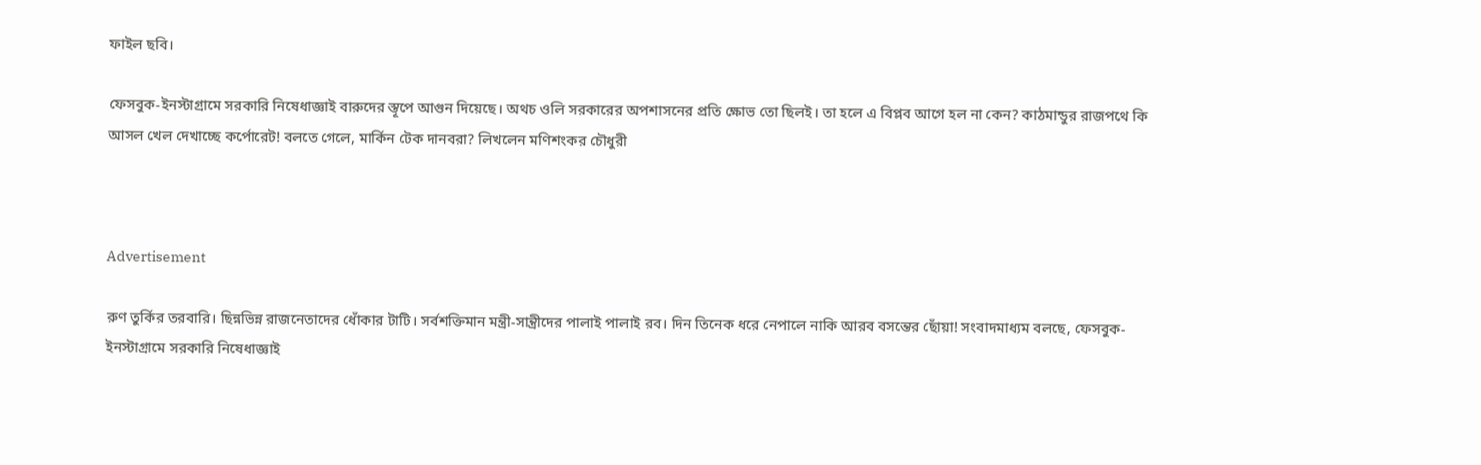ফাইল ছবি।

ফেসবুক-ইনস্টাগ্রামে সরকারি নিষেধাজ্ঞাই বারুদের স্তূপে আগুন দিয়েছে। অথচ ওলি সরকারের অপশাসনের প্রতি ক্ষোভ তো ছিলই। তা হলে এ বিপ্লব আগে হল না কেন? কাঠমান্ডুর রাজপথে কি আসল খেল দেখাচ্ছে কর্পোরেট! বলতে গেলে, মার্কিন টেক দানবরা? লিখলেন মণিশংকর চৌধুরী



Advertisement

রুণ তুর্কির তরবারি। ছিন্নভিন্ন রাজনেতাদের ধোঁকার টাটি। সর্বশক্তিমান মন্ত্রী-সান্ত্রীদের পালাই পালাই রব। দিন তিনেক ধরে নেপালে নাকি আরব বসন্তের ছোঁয়া! সংবাদমাধ্যম বলছে, ফেসবুক-ইনস্টাগ্রামে সরকারি নিষেধাজ্ঞাই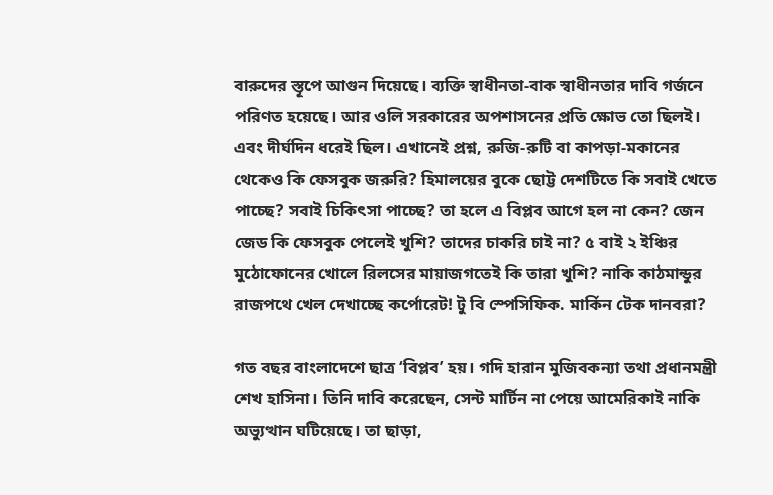বারুদের স্তূপে আগুন দিয়েছে। ব্যক্তি স্বাধীনতা-বাক স্বাধীনতার দাবি গর্জনে পরিণত হয়েছে। আর ওলি সরকারের অপশাসনের প্রতি ক্ষোভ তো ছিলই। এবং দীর্ঘদিন ধরেই ছিল। এখানেই প্রশ্ন, রুজি-রুটি বা কাপড়া-মকানের থেকেও কি ফেসবুক জরুরি? হিমালয়ের বুকে ছোট্ট দেশটিতে কি সবাই খেতে পাচ্ছে? সবাই চিকিৎসা পাচ্ছে? তা হলে এ বিপ্লব আগে হল না কেন? জেন জেড কি ফেসবুক পেলেই খুশি? তাদের চাকরি চাই না? ৫ বাই ২ ইঞ্চির মুঠোফোনের খোলে রিলসের মায়াজগতেই কি তারা খুশি? নাকি কাঠমান্ডুর রাজপথে খেল দেখাচ্ছে কর্পোরেট! টু বি স্পেসিফিক. মার্কিন টেক দানবরা?

গত বছর বাংলাদেশে ছাত্র ‘বিপ্লব’ হয়। গদি হারান মুজিবকন্যা তথা প্রধানমন্ত্রী শেখ হাসিনা। তিনি দাবি করেছেন, সেন্ট মার্টিন না পেয়ে আমেরিকাই নাকি অভ্যুত্থান ঘটিয়েছে। তা ছাড়া,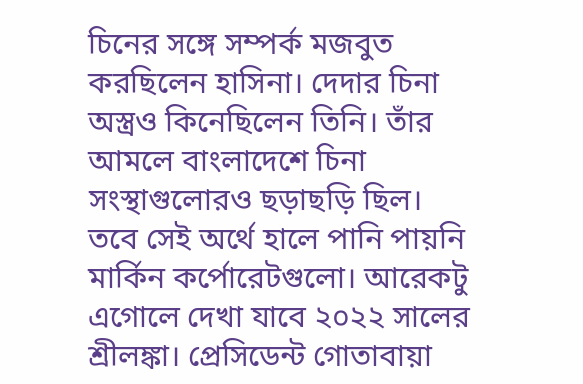চিনের সঙ্গে সম্পর্ক মজবুত করছিলেন হাসিনা। দেদার চিনা অস্ত্রও কিনেছিলেন তিনি। তাঁর আমলে বাংলাদেশে চিনা সংস্থাগুলোরও ছড়াছড়ি ছিল। তবে সেই অর্থে হালে পানি পায়নি মার্কিন কর্পোরেটগুলো। আরেকটু এগোলে দেখা যাবে ২০২২ সালের শ্রীলঙ্কা। প্রেসিডেন্ট গোতাবায়া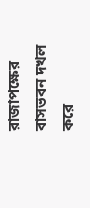রাজাপক্ষের বাসভবন দখল করে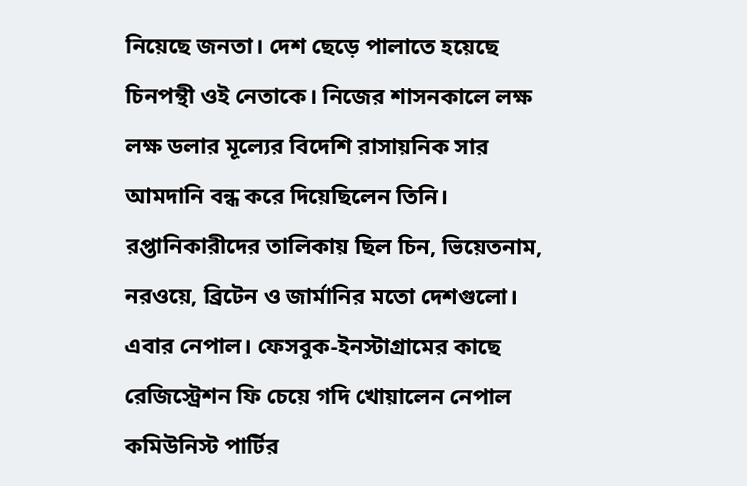নিয়েছে জনতা। দেশ ছেড়ে পালাতে হয়েছে চিনপন্থী ওই নেতাকে। নিজের শাসনকালে লক্ষ লক্ষ ডলার মূল্যের বিদেশি রাসায়নিক সার আমদানি বন্ধ করে দিয়েছিলেন তিনি। রপ্তানিকারীদের তালিকায় ছিল চিন, ভিয়েতনাম, নরওয়ে, ব্রিটেন ও জার্মানির মতো দেশগুলো। এবার নেপাল। ফেসবুক-ইনস্টাগ্রামের কাছে রেজিস্ট্রেশন ফি চেয়ে গদি খোয়ালেন নেপাল কমিউনিস্ট পার্টির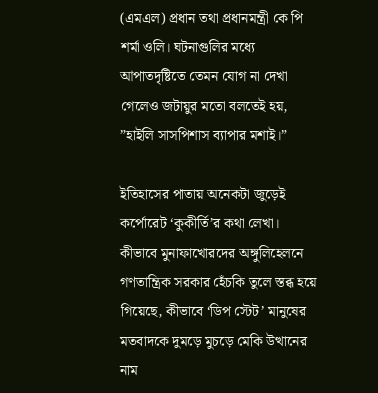(এমএল) প্রধান তথা প্রধানমন্ত্রী কে পি শর্মা ওলি। ঘটনাগুলির মধ্যে আপাতদৃষ্টিতে তেমন যোগ না দেখা গেলেও জটায়ুর মতো বলতেই হয়, ”হাইলি সাসপিশাস ব্যাপার মশাই।”

ইতিহাসের পাতায় অনেকটা জুড়েই কর্পোরেট ‘কুকীর্তি’র কথা লেখা। কীভাবে মুনাফাখোরদের অঙ্গুলিহেলনে গণতান্ত্রিক সরকার হেঁচকি তুলে স্তব্ধ হয়ে গিয়েছে, কীভাবে ‘ডিপ স্টেট’ মানুষের মতবাদকে দুমড়ে মুচড়ে মেকি উত্থানের নাম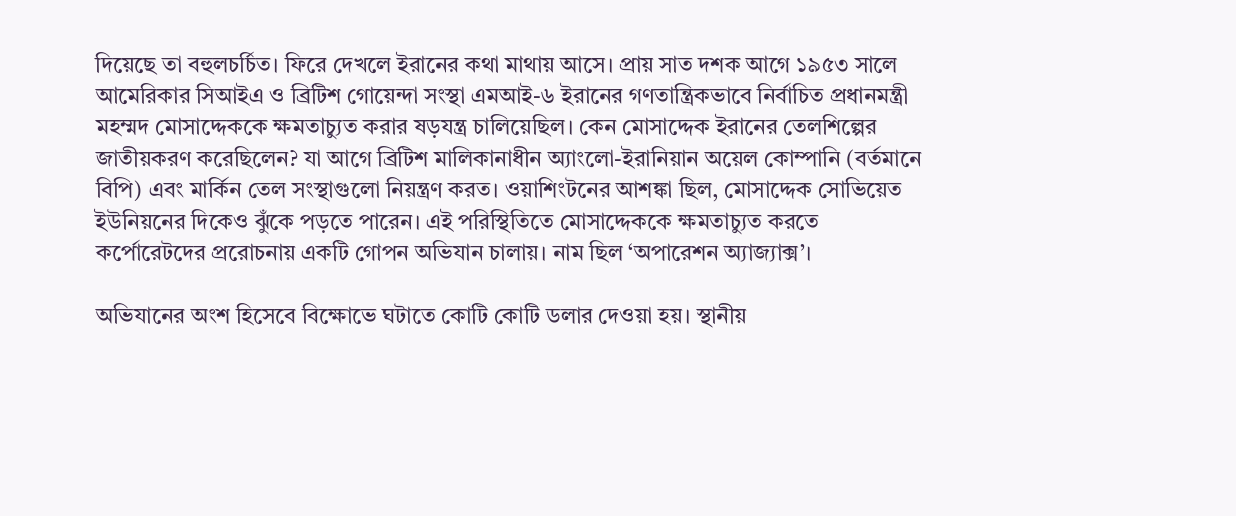দিয়েছে তা বহুলচর্চিত। ফিরে দেখলে ইরানের কথা মাথায় আসে। প্রায় সাত দশক আগে ১৯৫৩ সালে আমেরিকার সিআইএ ও ব্রিটিশ গোয়েন্দা সংস্থা এমআই-৬ ইরানের গণতান্ত্রিকভাবে নির্বাচিত প্রধানমন্ত্রী মহম্মদ মোসাদ্দেককে ক্ষমতাচ্যুত করার ষড়যন্ত্র চালিয়েছিল। কেন মোসাদ্দেক ইরানের তেলশিল্পের জাতীয়করণ করেছিলেন? যা আগে ব্রিটিশ মালিকানাধীন অ্যাংলো-ইরানিয়ান অয়েল কোম্পানি (বর্তমানে বিপি) এবং মার্কিন তেল সংস্থাগুলো নিয়ন্ত্রণ করত। ওয়াশিংটনের আশঙ্কা ছিল, মোসাদ্দেক সোভিয়েত ইউনিয়নের দিকেও ঝুঁকে পড়তে পারেন। এই পরিস্থিতিতে মোসাদ্দেককে ক্ষমতাচ্যুত করতে কর্পোরেটদের প্ররোচনায় একটি গোপন অভিযান চালায়। নাম ছিল ‘অপারেশন অ্যাজ্যাক্স’।

অভিযানের অংশ হিসেবে বিক্ষোভে ঘটাতে কোটি কোটি ডলার দেওয়া হয়। স্থানীয়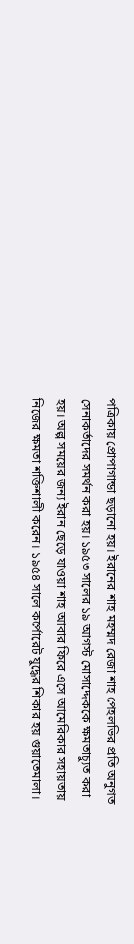পত্রিকায় প্রোপাগান্ডা ছড়ানো হয়। ইরানের শাহ মহম্মদ রেজা শাহ পেহলভির প্রতি অনুগত সেনাকর্তাদের সমর্থন করা হয়। ১৯৫৩ সালের ১৯ আগস্ট মোসাদ্দেককে ক্ষমতাচ্যুত করা হয়। অল্প সময়ের জন্য ইরান ছেড়ে যাওয়া শাহ আবার ফিরে এসে আমেরিকার সহায়তায় নিজের ক্ষমতা শক্তিশালী করেন। ১৯৫৪ সালে কর্পোরেট যুদ্ধের শিকার হয় গুয়াতেমালা।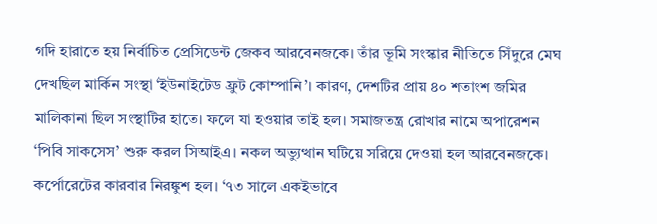গদি হারাতে হয় নির্বাচিত প্রেসিডেন্ট জেকব আরবেনজকে। তাঁর ভূমি সংস্কার নীতিতে সিঁদুরে মেঘ দেখছিল মার্কিন সংস্থা ‘ইউনাইটেড ফ্রুট কোম্পানি’। কারণ, দেশটির প্রায় ৪০ শতাংশ জমির মালিকানা ছিল সংস্থাটির হাতে। ফলে যা হওয়ার তাই হল। সমাজতন্ত্র রোখার নামে অপারেশন ‘পিবি সাকসেস’ শুরু করল সিআইএ। নকল অভ্যুত্থান ঘটিয়ে সরিয়ে দেওয়া হল আরবেনজকে। কর্পোরেটের কারবার নিরঙ্কুশ হল। ‘৭৩ সালে একইভাবে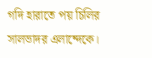গদি হারাতে পয় চিলির সালভাদর এলান্দেকে।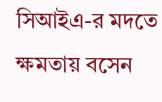সিআইএ-র মদতে ক্ষমতায় বসেন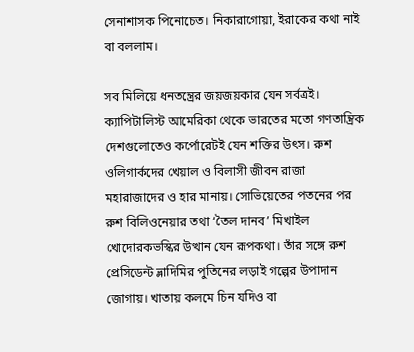সেনাশাসক পিনোচেত। নিকারাগোয়া, ইরাকের কথা নাই বা বললাম।

সব মিলিয়ে ধনতন্ত্রের জয়জয়কার যেন সর্বত্রই। ক্যাপিটালিস্ট আমেরিকা থেকে ভারতের মতো গণতান্ত্রিক দেশগুলোতেও কর্পোরেটই যেন শক্তির উৎস। রুশ ওলিগার্কদের খেয়াল ও বিলাসী জীবন রাজা মহারাজাদের ও হার মানায়। সোভিয়েতের পতনের পর রুশ বিলিওনেয়ার তথা ‘তৈল দানব’ মিখাইল খোদোরকভস্কির উত্থান যেন রূপকথা। তাঁর সঙ্গে রুশ প্রেসিডেন্ট ভ্লাদিমির পুতিনের লড়াই গল্পের উপাদান জোগায়। খাতায় কলমে চিন যদিও বা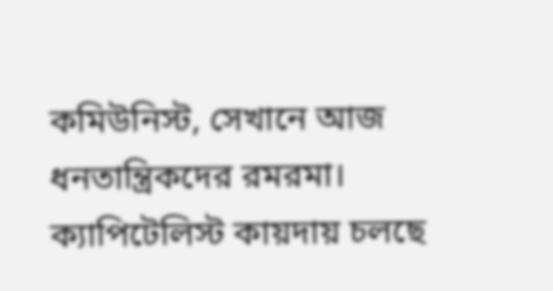কমিউনিস্ট, সেখানে আজ ধনতান্ত্রিকদের রমরমা। ক্যাপিটেলিস্ট কায়দায় চলছে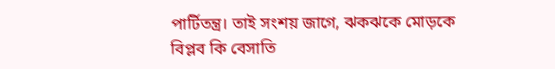পার্টিতন্ত্র। তাই সংশয় জাগে, ঝকঝকে মোড়কে বিপ্লব কি বেসাতি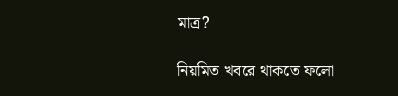মাত্র?

নিয়মিত খবরে থাকতে ফলো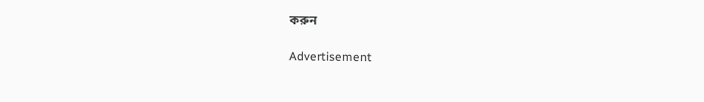করুন

Advertisement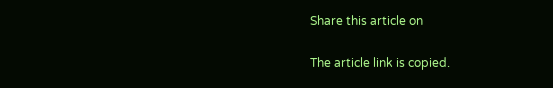Share this article on

The article link is copied.